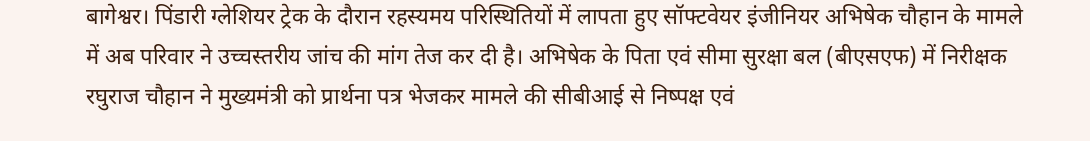बागेश्वर। पिंडारी ग्लेशियर ट्रेक के दौरान रहस्यमय परिस्थितियों में लापता हुए सॉफ्टवेयर इंजीनियर अभिषेक चौहान के मामले में अब परिवार ने उच्चस्तरीय जांच की मांग तेज कर दी है। अभिषेक के पिता एवं सीमा सुरक्षा बल (बीएसएफ) में निरीक्षक रघुराज चौहान ने मुख्यमंत्री को प्रार्थना पत्र भेजकर मामले की सीबीआई से निष्पक्ष एवं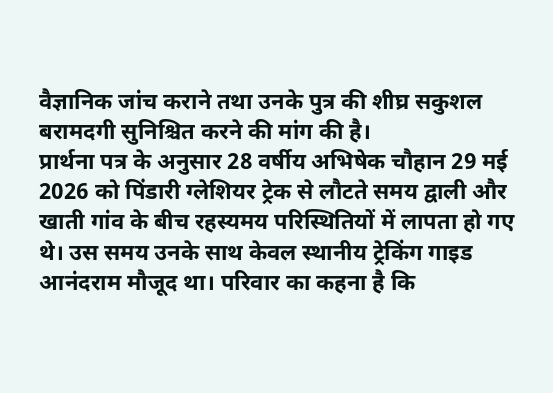वैज्ञानिक जांच कराने तथा उनके पुत्र की शीघ्र सकुशल बरामदगी सुनिश्चित करने की मांग की है।
प्रार्थना पत्र के अनुसार 28 वर्षीय अभिषेक चौहान 29 मई 2026 को पिंडारी ग्लेशियर ट्रेक से लौटते समय द्वाली और खाती गांव के बीच रहस्यमय परिस्थितियों में लापता हो गए थे। उस समय उनके साथ केवल स्थानीय ट्रेकिंग गाइड आनंदराम मौजूद था। परिवार का कहना है कि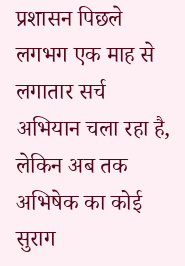प्रशासन पिछले लगभग एक माह से लगातार सर्च अभियान चला रहा है, लेकिन अब तक अभिषेक का कोई सुराग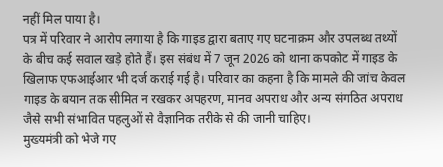नहीं मिल पाया है।
पत्र में परिवार ने आरोप लगाया है कि गाइड द्वारा बताए गए घटनाक्रम और उपलब्ध तथ्यों के बीच कई सवाल खड़े होते हैं। इस संबंध में 7 जून 2026 को थाना कपकोट में गाइड के खिलाफ एफआईआर भी दर्ज कराई गई है। परिवार का कहना है कि मामले की जांच केवल गाइड के बयान तक सीमित न रखकर अपहरण, मानव अपराध और अन्य संगठित अपराध जैसे सभी संभावित पहलुओं से वैज्ञानिक तरीके से की जानी चाहिए।
मुख्यमंत्री को भेजे गए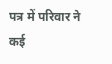पत्र में परिवार ने कई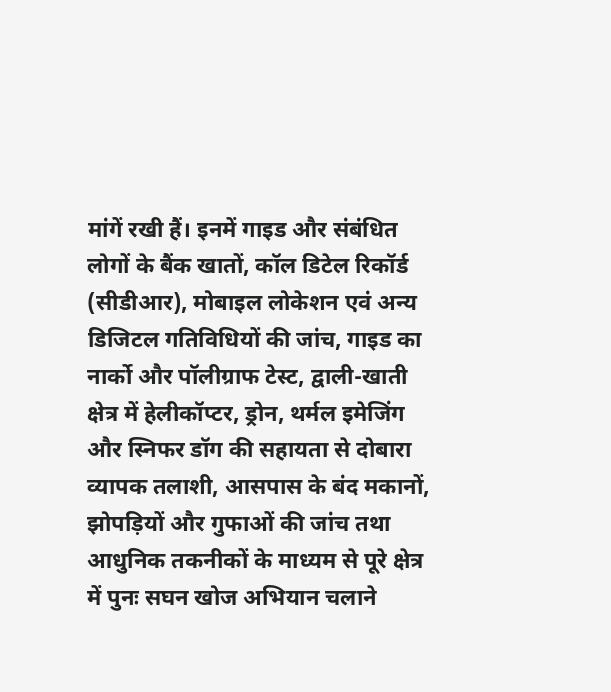मांगें रखी हैं। इनमें गाइड और संबंधित लोगों के बैंक खातों, कॉल डिटेल रिकॉर्ड (सीडीआर), मोबाइल लोकेशन एवं अन्य डिजिटल गतिविधियों की जांच, गाइड का नार्को और पॉलीग्राफ टेस्ट, द्वाली-खाती क्षेत्र में हेलीकॉप्टर, ड्रोन, थर्मल इमेजिंग और स्निफर डॉग की सहायता से दोबारा व्यापक तलाशी, आसपास के बंद मकानों, झोपड़ियों और गुफाओं की जांच तथा आधुनिक तकनीकों के माध्यम से पूरे क्षेत्र में पुनः सघन खोज अभियान चलाने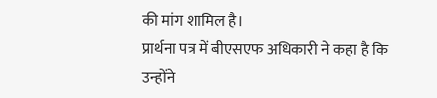की मांग शामिल है।
प्रार्थना पत्र में बीएसएफ अधिकारी ने कहा है कि उन्होंने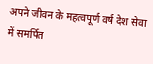अपने जीवन के महत्वपूर्ण वर्ष देश सेवा में समर्पित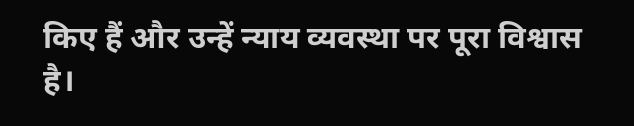किए हैं और उन्हें न्याय व्यवस्था पर पूरा विश्वास है।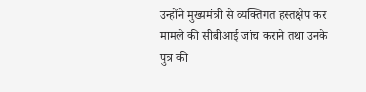उन्होंने मुख्यमंत्री से व्यक्तिगत हस्तक्षेप कर मामले की सीबीआई जांच कराने तथा उनके पुत्र की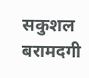सकुशल बरामदगी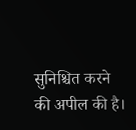सुनिश्चित करने की अपील की है।